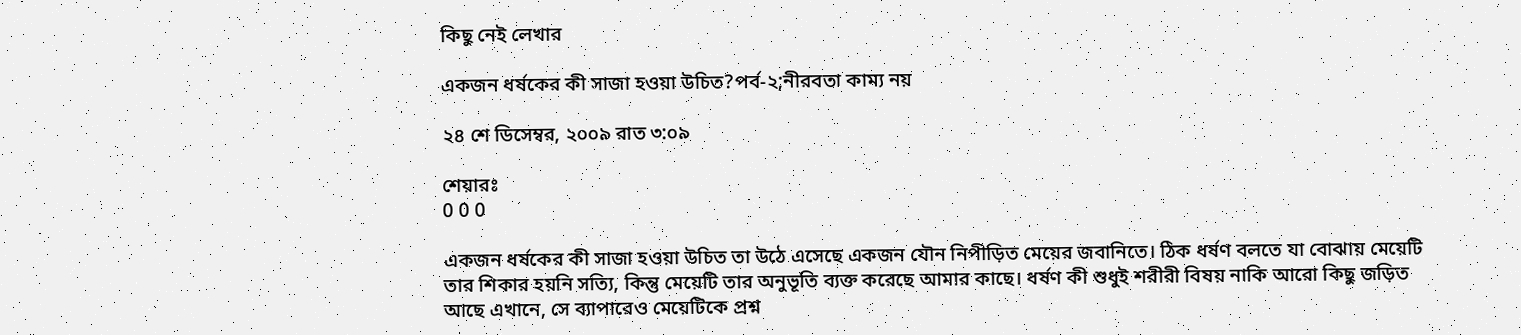কিছু নেই লেখার

একজন ধর্ষকের কী সাজা হওয়া উচিত?পর্ব-২;নীরবতা কাম্য নয়

২৪ শে ডিসেম্বর, ২০০৯ রাত ৩:০৯

শেয়ারঃ
0 0 0

একজন ধর্ষকের কী সাজা হওয়া উচিত তা উঠে এসেছে একজন যৌন নিপীড়িত মেয়ের জবানিতে। ঠিক ধর্ষণ বলতে যা বোঝায় মেয়েটি তার শিকার হয়নি সত্যি, কিন্তু মেয়েটি তার অনুভূতি ব্যক্ত করেছে আমার কাছে। ধর্ষণ কী শুধুই শরীরী বিষয় নাকি আরো কিছু জড়িত আছে এখানে, সে ব্যাপারেও মেয়েটিকে প্রশ্ন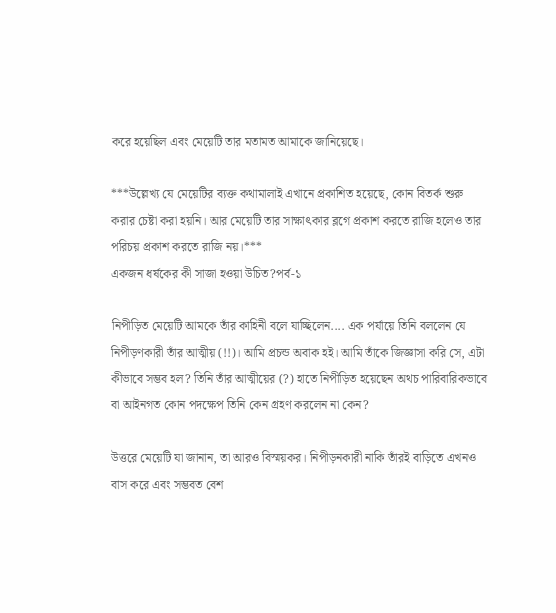করে হয়েছিল এবং মেয়েটি তার মতামত আমাকে জানিয়েছে।

***উল্লেখ্য যে মেয়েটির ব্যক্ত কথামালাই এখানে প্রকাশিত হয়েছে, কোন বিতর্ক শুরু করার চেষ্টা করা হয়নি। আর মেয়েটি তার সাক্ষাৎকার ব্লগে প্রকাশ করতে রাজি হলেও তার পরিচয় প্রকাশ করতে রাজি নয়।***
একজন ধর্ষকের কী সাজা হওয়া উচিত?পর্ব-১

নিপীড়িত মেয়েটি আমকে তাঁর কাহিনী বলে যাচ্ছিলেন.... এক পর্যায়ে তিনি বললেন যে নিপীড়ণকারী তাঁর আত্মীয় (!!)। আমি প্রচন্ড অবাক হই। আমি তাঁকে জিজ্ঞাসা করি সে, এটা কীভাবে সম্ভব হল? তিনি তাঁর আত্মীয়ের (?) হাতে নিপীড়িত হয়েছেন অথচ পারিবারিকভাবে বা আইনগত কোন পদক্ষেপ তিনি কেন গ্রহণ করলেন না কেন?

উত্তরে মেয়েটি যা জানান, তা আরও বিস্ময়কর। নিপীড়নকারী নাকি তাঁরই বাড়িতে এখনও বাস করে এবং সম্ভবত বেশ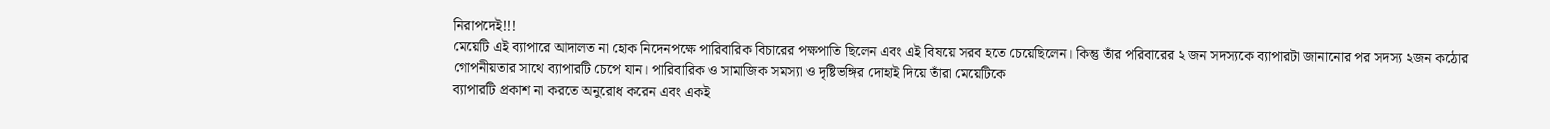নিরাপদেই!!!
মেয়েটি এই ব্যাপারে আদালত না হোক নিদেনপক্ষে পারিবারিক বিচারের পক্ষপাতি ছিলেন এবং এই বিষয়ে সরব হতে চেয়েছিলেন। কিন্তু তাঁর পরিবারের ২ জন সদস্যকে ব্যাপারটা জানানোর পর সদস্য ২জন কঠোর গোপনীয়তার সাথে ব্যাপারটি চেপে যান। পারিবারিক ও সামাজিক সমস্যা ও দৃষ্টিভঙ্গির দোহাই দিয়ে তাঁরা মেয়েটিকে
ব্যাপারটি প্রকাশ না করতে অনুরোধ করেন এবং একই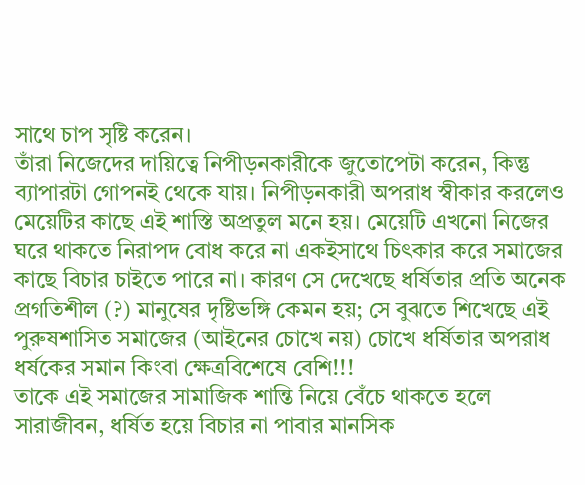সাথে চাপ সৃষ্টি করেন।
তাঁরা নিজেদের দায়িত্বে নিপীড়নকারীকে জুতোপেটা করেন, কিন্তু ব্যাপারটা গোপনই থেকে যায়। নিপীড়নকারী অপরাধ স্বীকার করলেও মেয়েটির কাছে এই শাস্তি অপ্রতুল মনে হয়। মেয়েটি এখনো নিজের ঘরে থাকতে নিরাপদ বোধ করে না একইসাথে চিৎকার করে সমাজের কাছে বিচার চাইতে পারে না। কারণ সে দেখেছে ধর্ষিতার প্রতি অনেক প্রগতিশীল (?) মানুষের দৃষ্টিভঙ্গি কেমন হয়; সে বুঝতে শিখেছে এই পুরুষশাসিত সমাজের (আইনের চোখে নয়) চোখে ধর্ষিতার অপরাধ ধর্ষকের সমান কিংবা ক্ষেত্রবিশেষে বেশি!!!
তাকে এই সমাজের সামাজিক শান্তি নিয়ে বেঁচে থাকতে হলে সারাজীবন, ধর্ষিত হয়ে বিচার না পাবার মানসিক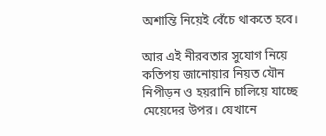অশান্তি নিয়েই বেঁচে থাকতে হবে।

আর এই নীরবতার সুযোগ নিয়ে কতিপয় জানোয়ার নিয়ত যৌন নিপীড়ন ও হয়রানি চালিয়ে যাচ্ছে মেয়েদের উপর। যেখানে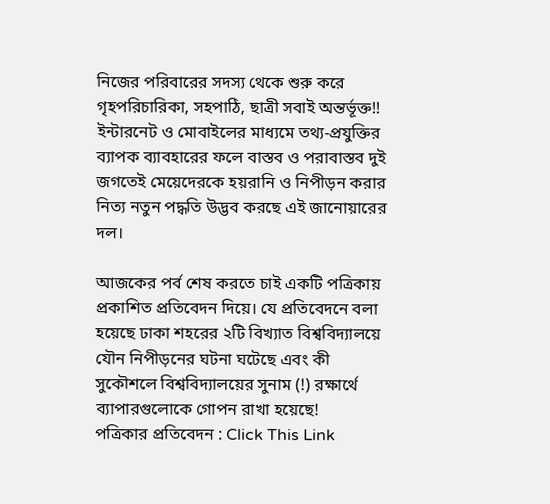নিজের পরিবারের সদস্য থেকে শুরু করে গৃহপরিচারিকা, সহপাঠি, ছাত্রী সবাই অন্তর্ভূক্ত!! ইন্টারনেট ও মোবাইলের মাধ্যমে তথ্য-প্রযুক্তির ব্যাপক ব্যাবহারের ফলে বাস্তব ও পরাবাস্তব দুই জগতেই মেয়েদেরকে হয়রানি ও নিপীড়ন করার নিত্য নতুন পদ্ধতি উদ্ভব করছে এই জানোয়ারের দল।

আজকের পর্ব শেষ করতে চাই একটি পত্রিকায় প্রকাশিত প্রতিবেদন দিয়ে। যে প্রতিবেদনে বলা হয়েছে ঢাকা শহরের ২টি বিখ্যাত বিশ্ববিদ্যালয়ে যৌন নিপীড়নের ঘটনা ঘটেছে এবং কী সুকৌশলে বিশ্ববিদ্যালয়ের সুনাম (!) রক্ষার্থে ব্যাপারগুলোকে গোপন রাখা হয়েছে!
পত্রিকার প্রতিবেদন : Click This Link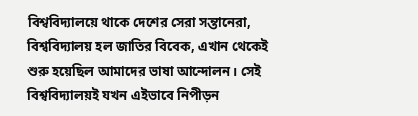বিশ্ববিদ্যালয়ে থাকে দেশের সেরা সন্তানেরা, বিশ্ববিদ্যালয় হল জাতির বিবেক, এখান থেকেই শুরু হয়েছিল আমাদের ভাষা আন্দোলন। সেই বিশ্ববিদ্যালয়ই যখন এইভাবে নিপীড়ন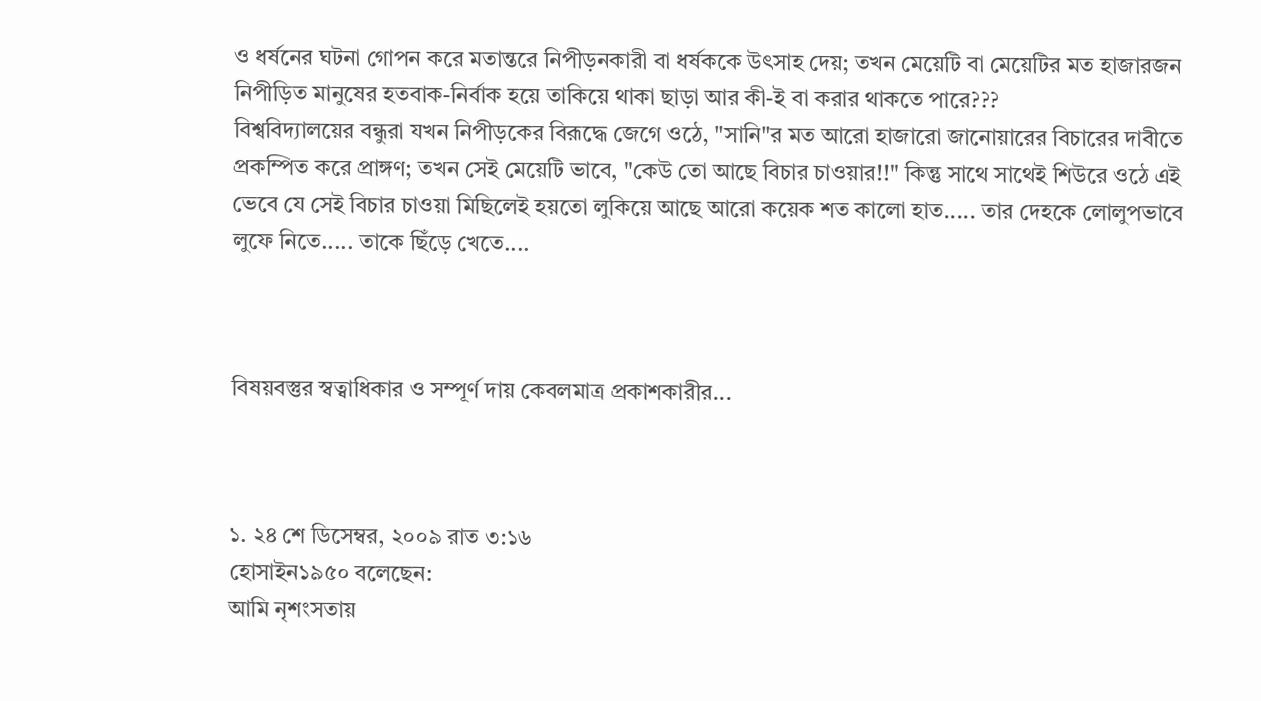ও ধর্ষনের ঘটনা গোপন করে মতান্তরে নিপীড়নকারী বা ধর্ষককে উৎসাহ দেয়; তখন মেয়েটি বা মেয়েটির মত হাজারজন নিপীড়িত মানুষের হতবাক-নির্বাক হয়ে তাকিয়ে থাকা ছাড়া আর কী-ই বা করার থাকতে পারে???
বিশ্ববিদ্যালয়ের বন্ধুরা যখন নিপীড়কের বিরূদ্ধে জেগে ওঠে, "সানি"র মত আরো হাজারো জানোয়ারের বিচারের দাবীতে প্রকম্পিত করে প্রাঙ্গণ; তখন সেই মেয়েটি ভাবে, "কেউ তো আছে বিচার চাওয়ার!!" কিন্তু সাথে সাথেই শিউরে ওঠে এই ভেবে যে সেই বিচার চাওয়া মিছিলেই হয়তো লুকিয়ে আছে আরো কয়েক শত কালো হাত..... তার দেহকে লোলুপভাবে লুফে নিতে..... তাকে ছিঁড়ে খেতে....



বিষয়বস্তুর স্বত্বাধিকার ও সম্পূর্ণ দায় কেবলমাত্র প্রকাশকারীর...



১. ২৪ শে ডিসেম্বর, ২০০৯ রাত ৩:১৬
হোসাইন১৯৫০ বলেছেন:
আমি নৃশংসতায়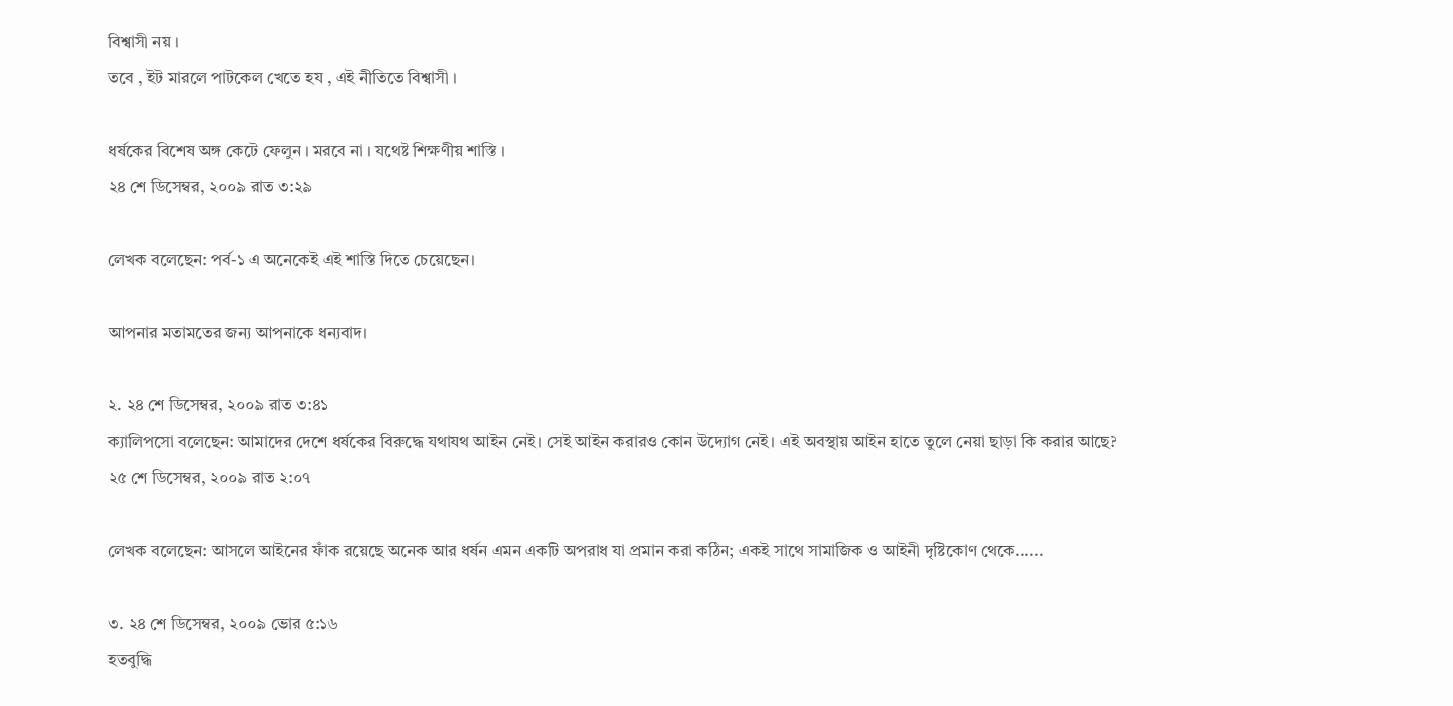বিশ্বাসী নয় ।
তবে , ইট মারলে পাটকেল খেতে হয , এই নীতিতে বিশ্বাসী ।

ধর্ষকের বিশেষ অঙ্গ কেটে ফেলুন । মরবে না । যথেষ্ট শিক্ষণীয় শাস্তি ।
২৪ শে ডিসেম্বর, ২০০৯ রাত ৩:২৯

লেখক বলেছেন: পর্ব-১ এ অনেকেই এই শাস্তি দিতে চেয়েছেন।

আপনার মতামতের জন্য আপনাকে ধন্যবাদ।

২. ২৪ শে ডিসেম্বর, ২০০৯ রাত ৩:৪১
ক্যালিপসো বলেছেন: আমাদের দেশে ধর্ষকের বিরুদ্ধে যথাযথ আইন নেই। সেই আইন করারও কোন উদ্যোগ নেই। এই অবস্থায় আইন হাতে তুলে নেয়া ছাড়া কি করার আছে?
২৫ শে ডিসেম্বর, ২০০৯ রাত ২:০৭

লেখক বলেছেন: আসলে আইনের ফাঁক রয়েছে অনেক আর ধর্ষন এমন একটি অপরাধ যা প্রমান করা কঠিন; একই সাথে সামাজিক ও আইনী দৃষ্টিকোণ থেকে......

৩. ২৪ শে ডিসেম্বর, ২০০৯ ভোর ৫:১৬
হতবুদ্ধি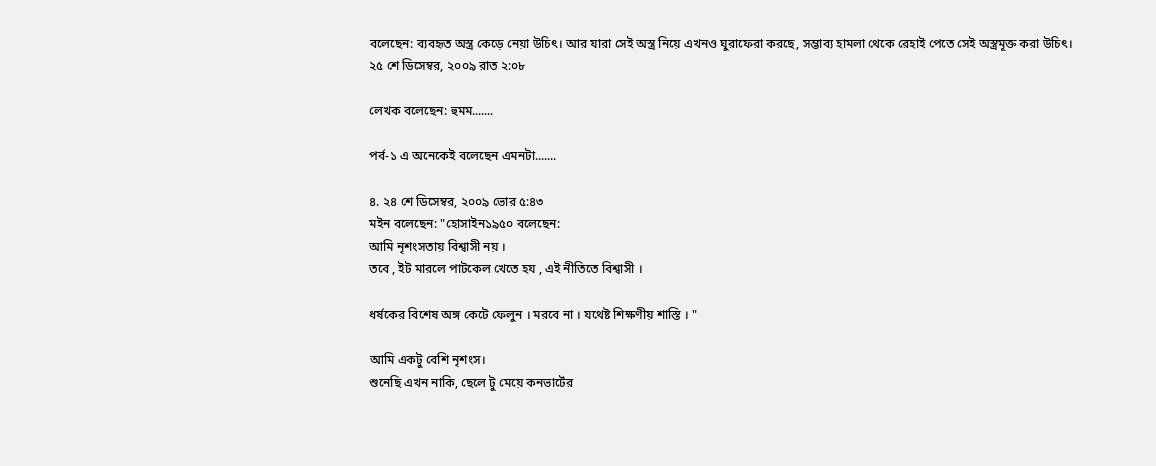বলেছেন: ব্যবহৃত অস্ত্র কেড়ে নেয়া উচিৎ। আর যারা সেই অস্ত্র নিয়ে এখনও ঘুরাফেরা করছে, সম্ভাব্য হামলা থেকে রেহাই পেতে সেই অস্ত্রমূক্ত করা উচিৎ।
২৫ শে ডিসেম্বর, ২০০৯ রাত ২:০৮

লেখক বলেছেন: হুমম.......

পর্ব-১ এ অনেকেই বলেছেন এমনটা.......

৪. ২৪ শে ডিসেম্বর, ২০০৯ ভোর ৫:৪৩
মইন বলেছেন: "হোসাইন১৯৫০ বলেছেন:
আমি নৃশংসতায় বিশ্বাসী নয় ।
তবে , ইট মারলে পাটকেল খেতে হয , এই নীতিতে বিশ্বাসী ।

ধর্ষকের বিশেষ অঙ্গ কেটে ফেলুন । মরবে না । যথেষ্ট শিক্ষণীয় শাস্তি । "

আমি একটু বেশি নৃশংস।
শুনেছি এখন নাকি, ছেলে টু মেয়ে কনভার্টের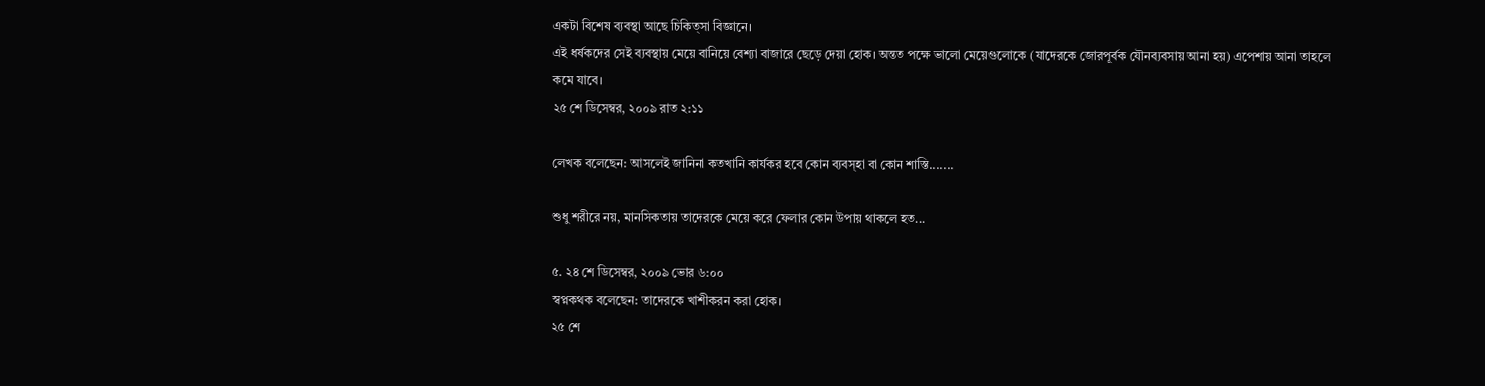একটা বিশেষ ব্যবস্থা আছে চিকিত্সা বিজ্ঞানে।
এই ধর্ষকদের সেই ব্যবস্থায় মেয়ে বানিয়ে বেশ্যা বাজারে ছেড়ে দেয়া হোক। অন্তত পক্ষে ভালো মেয়েগুলোকে (যাদেরকে জোরপূর্বক যৌনব্যবসায় আনা হয়) এপেশায় আনা তাহলে কমে যাবে।
২৫ শে ডিসেম্বর, ২০০৯ রাত ২:১১

লেখক বলেছেন: আসলেই জানিনা কতখানি কার্যকর হবে কোন ব্যবস্হা বা কোন শাস্তি.......

শুধু শরীরে নয়, মানসিকতায় তাদেরকে মেয়ে করে ফেলার কোন উপায় থাকলে হত...

৫. ২৪ শে ডিসেম্বর, ২০০৯ ভোর ৬:০০
স্বপ্নকথক বলেছেন: তাদেরকে খাশীকরন করা হোক।
২৫ শে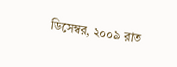ডিসেম্বর, ২০০৯ রাত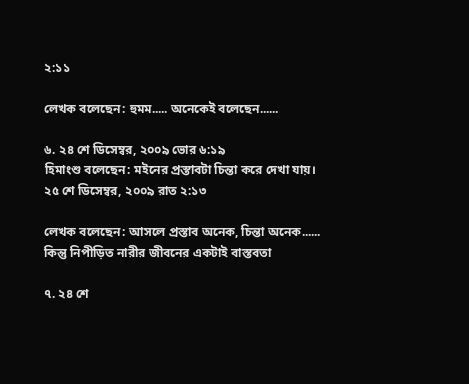২:১১

লেখক বলেছেন: হুমম..... অনেকেই বলেছেন......

৬. ২৪ শে ডিসেম্বর, ২০০৯ ভোর ৬:১৯
হিমাংশু বলেছেন: মইনের প্রস্তাবটা চিন্তা করে দেখা যায়।
২৫ শে ডিসেম্বর, ২০০৯ রাত ২:১৩

লেখক বলেছেন: আসলে প্রস্তাব অনেক, চিন্তা অনেক...... কিন্তু নিপীড়িত নারীর জীবনের একটাই বাস্তবতা

৭. ২৪ শে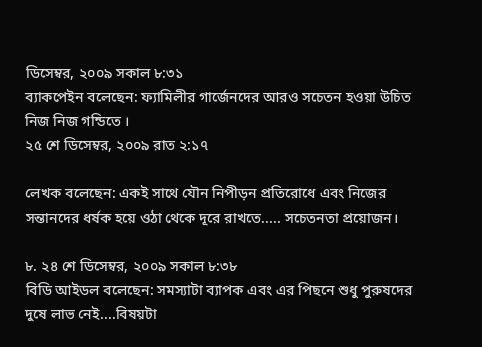ডিসেম্বর, ২০০৯ সকাল ৮:৩১
ব্যাকপেইন বলেছেন: ফ্যামিলীর গার্জেনদের আরও সচেতন হওয়া উচিত নিজ নিজ গন্ডিতে ।
২৫ শে ডিসেম্বর, ২০০৯ রাত ২:১৭

লেখক বলেছেন: একই সাথে যৌন নিপীড়ন প্রতিরোধে এবং নিজের সন্তানদের ধর্ষক হয়ে ওঠা থেকে দূরে রাখতে..... সচেতনতা প্রয়োজন।

৮. ২৪ শে ডিসেম্বর, ২০০৯ সকাল ৮:৩৮
বিডি আইডল বলেছেন: সমস্যাটা ব্যাপক এবং এর পিছনে শুধু পুরুষদের দুষে লাভ নেই....বিষয়টা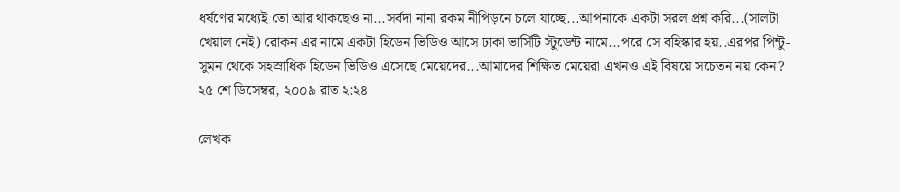ধর্ষণের মধ্যেই তো আর থাকছেও না...সর্বদা নানা রকম নীপিড়নে চলে যাচ্ছে...আপনাকে একটা সরল প্রশ্ন করি...(সালটা খেয়াল নেই) রোকন এর নামে একটা হিডেন ভিডিও আসে ঢাকা ভার্সিটি স্টুডেন্ট নামে...পরে সে বহিস্কার হয়..এরপর পিন্টু-সুমন থেকে সহস্রাধিক হিডেন ভিডিও এসেছে মেয়েদের...আমাদের শিক্ষিত মেয়েরা এখনও এই বিষয়ে সচেতন নয় কেন?
২৫ শে ডিসেম্বর, ২০০৯ রাত ২:২৪

লেখক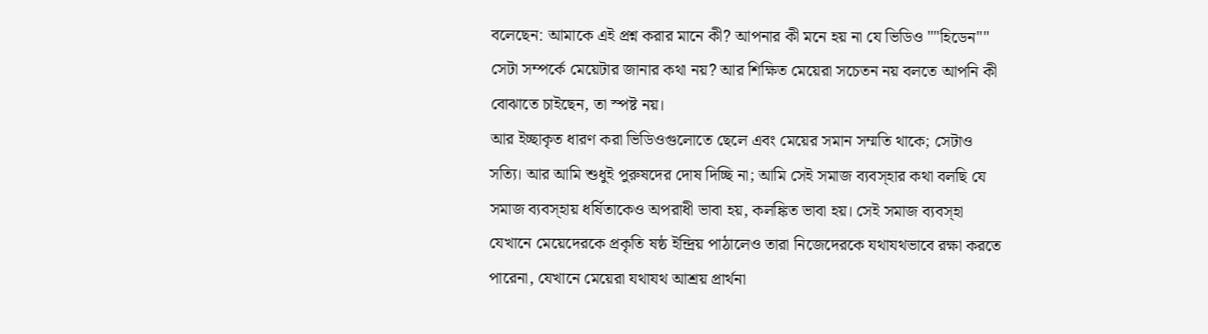বলেছেন: আমাকে এই প্রশ্ন করার মানে কী? আপনার কী মনে হয় না যে ভিডিও ""হিডেন"" সেটা সম্পর্কে মেয়েটার জানার কথা নয়? আর শিক্ষিত মেয়েরা সচেতন নয় বলতে আপনি কী বোঝাতে চাইছেন, তা স্পষ্ট নয়।
আর ইচ্ছাকৃত ধারণ করা ভিডিওগুলোতে ছেলে এবং মেয়ের সমান সম্মতি থাকে; সেটাও সত্যি। আর আমি শুধুই পুরুষদের দোষ দিচ্ছি না; আমি সেই সমাজ ব্যবস্হার কথা বলছি যে সমাজ ব্যবস্হায় ধর্ষিতাকেও অপরাধী ভাবা হয়, কলঙ্কিত ভাবা হয়। সেই সমাজ ব্যবস্হা যেখানে মেয়েদেরকে প্রকৃতি ষষ্ঠ ইন্দ্রিয় পাঠালেও তারা নিজেদেরকে যথাযথভাবে রক্ষা করতে পারেনা, যেখানে মেয়েরা যথাযথ আশ্রয় প্রার্থনা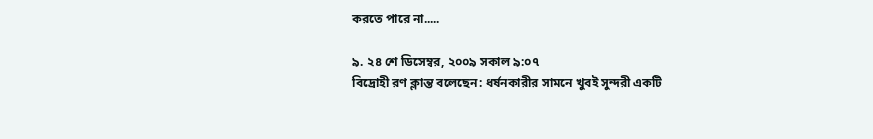করতে পারে না.....

৯. ২৪ শে ডিসেম্বর, ২০০৯ সকাল ৯:০৭
বিদ্রোহী রণ ক্লান্ত বলেছেন: ধর্ষনকারীর সামনে খুবই সুন্দরী একটি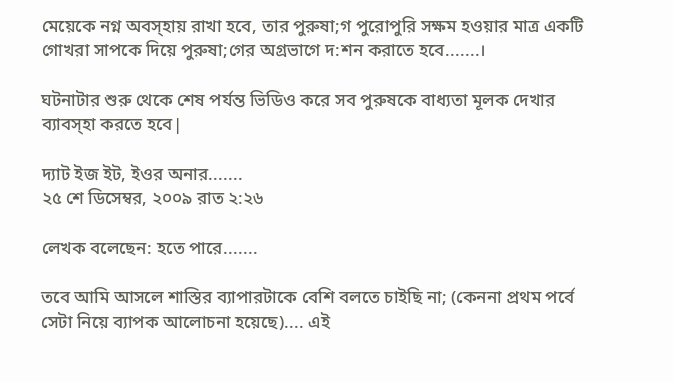মেয়েকে নগ্ন অবস্হায় রাখা হবে, তার পুরুষা;গ পুরোপুরি সক্ষম হওয়ার মাত্র একটি গোখরা সাপকে দিয়ে পুরুষা;গের অগ্রভাগে দ:শন করাতে হবে.......।

ঘটনাটার শুরু থেকে শেষ পর্যন্ত ভিডিও করে সব পুরুষকে বাধ্যতা মূলক দেখার ব্যাবস্হা করতে হবে|

দ্যাট ইজ ইট, ইওর অনার.......
২৫ শে ডিসেম্বর, ২০০৯ রাত ২:২৬

লেখক বলেছেন: হতে পারে.......

তবে আমি আসলে শাস্তির ব্যাপারটাকে বেশি বলতে চাইছি না; (কেননা প্রথম পর্বে সেটা নিয়ে ব্যাপক আলোচনা হয়েছে).... এই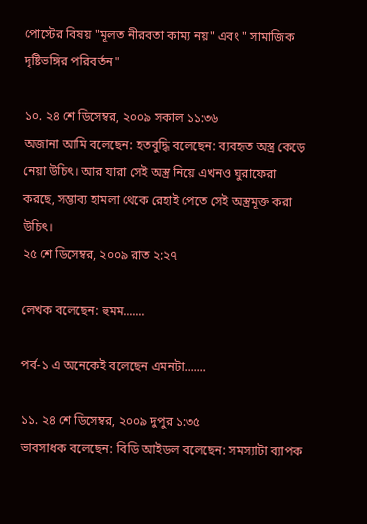পোস্টের বিষয় "মূলত নীরবতা কাম্য নয়" এবং " সামাজিক দৃষ্টিভঙ্গির পরিবর্তন"

১০. ২৪ শে ডিসেম্বর, ২০০৯ সকাল ১১:৩৬
অজানা আমি বলেছেন: হতবুদ্ধি বলেছেন: ব্যবহৃত অস্ত্র কেড়ে নেয়া উচিৎ। আর যারা সেই অস্ত্র নিয়ে এখনও ঘুরাফেরা করছে, সম্ভাব্য হামলা থেকে রেহাই পেতে সেই অস্ত্রমূক্ত করা উচিৎ।
২৫ শে ডিসেম্বর, ২০০৯ রাত ২:২৭

লেখক বলেছেন: হুমম.......

পর্ব-১ এ অনেকেই বলেছেন এমনটা.......

১১. ২৪ শে ডিসেম্বর, ২০০৯ দুপুর ১:৩৫
ভাবসাধক বলেছেন: বিডি আইডল বলেছেন: সমস্যাটা ব্যাপক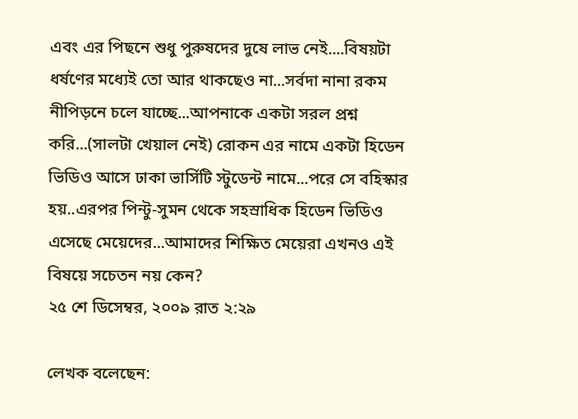এবং এর পিছনে শুধু পুরুষদের দুষে লাভ নেই....বিষয়টা ধর্ষণের মধ্যেই তো আর থাকছেও না...সর্বদা নানা রকম নীপিড়নে চলে যাচ্ছে...আপনাকে একটা সরল প্রশ্ন করি...(সালটা খেয়াল নেই) রোকন এর নামে একটা হিডেন ভিডিও আসে ঢাকা ভার্সিটি স্টুডেন্ট নামে...পরে সে বহিস্কার হয়..এরপর পিন্টু-সুমন থেকে সহস্রাধিক হিডেন ভিডিও এসেছে মেয়েদের...আমাদের শিক্ষিত মেয়েরা এখনও এই বিষয়ে সচেতন নয় কেন?
২৫ শে ডিসেম্বর, ২০০৯ রাত ২:২৯

লেখক বলেছেন: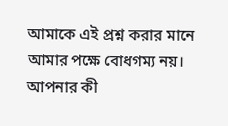আমাকে এই প্রশ্ন করার মানে আমার পক্ষে বোধগম্য নয়। আপনার কী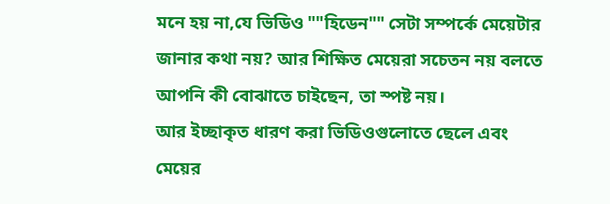মনে হয় না,যে ভিডিও ""হিডেন"" সেটা সম্পর্কে মেয়েটার জানার কথা নয়? আর শিক্ষিত মেয়েরা সচেতন নয় বলতে আপনি কী বোঝাতে চাইছেন, তা স্পষ্ট নয়।
আর ইচ্ছাকৃত ধারণ করা ভিডিওগুলোতে ছেলে এবং মেয়ের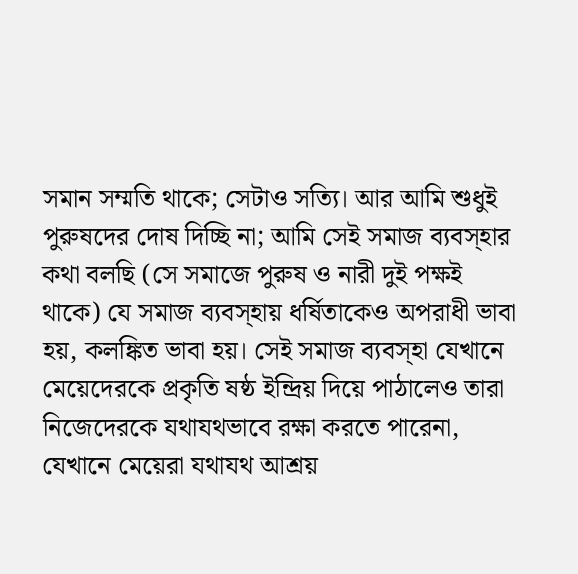সমান সম্মতি থাকে; সেটাও সত্যি। আর আমি শুধুই পুরুষদের দোষ দিচ্ছি না; আমি সেই সমাজ ব্যবস্হার কথা বলছি (সে সমাজে পুরুষ ও নারী দুই পক্ষই থাকে) যে সমাজ ব্যবস্হায় ধর্ষিতাকেও অপরাধী ভাবা হয়, কলঙ্কিত ভাবা হয়। সেই সমাজ ব্যবস্হা যেখানে মেয়েদেরকে প্রকৃতি ষষ্ঠ ইন্দ্রিয় দিয়ে পাঠালেও তারা নিজেদেরকে যথাযথভাবে রক্ষা করতে পারেনা, যেখানে মেয়েরা যথাযথ আশ্রয়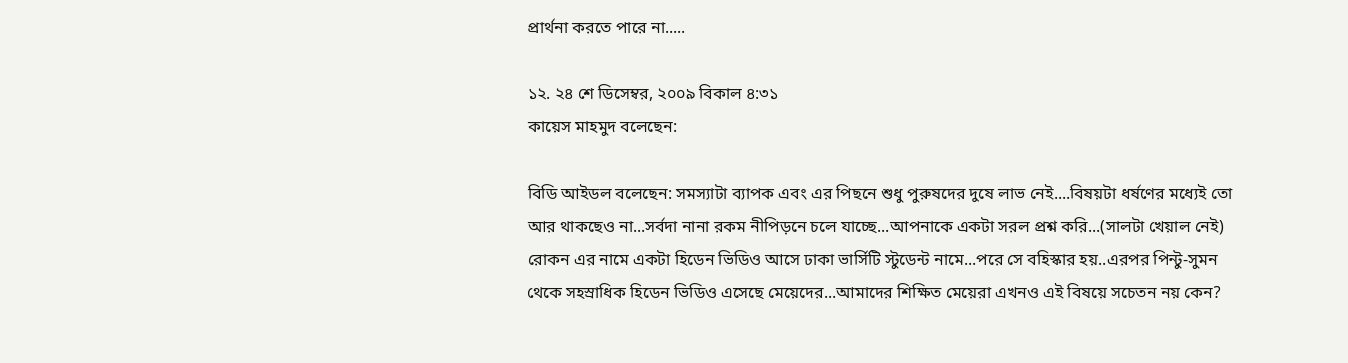প্রার্থনা করতে পারে না.....

১২. ২৪ শে ডিসেম্বর, ২০০৯ বিকাল ৪:৩১
কায়েস মাহমুদ বলেছেন:

বিডি আইডল বলেছেন: সমস্যাটা ব্যাপক এবং এর পিছনে শুধু পুরুষদের দুষে লাভ নেই....বিষয়টা ধর্ষণের মধ্যেই তো আর থাকছেও না...সর্বদা নানা রকম নীপিড়নে চলে যাচ্ছে...আপনাকে একটা সরল প্রশ্ন করি...(সালটা খেয়াল নেই) রোকন এর নামে একটা হিডেন ভিডিও আসে ঢাকা ভার্সিটি স্টুডেন্ট নামে...পরে সে বহিস্কার হয়..এরপর পিন্টু-সুমন থেকে সহস্রাধিক হিডেন ভিডিও এসেছে মেয়েদের...আমাদের শিক্ষিত মেয়েরা এখনও এই বিষয়ে সচেতন নয় কেন?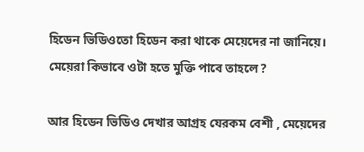হিডেন ভিডিওতো হিডেন করা থাকে মেয়েদের না জানিয়ে। মেয়েরা কিভাবে ওটা হতে মুক্তি পাবে তাহলে?

আর হিডেন ভিডিও দেখার আগ্রহ যেরকম বেশী , মেয়েদের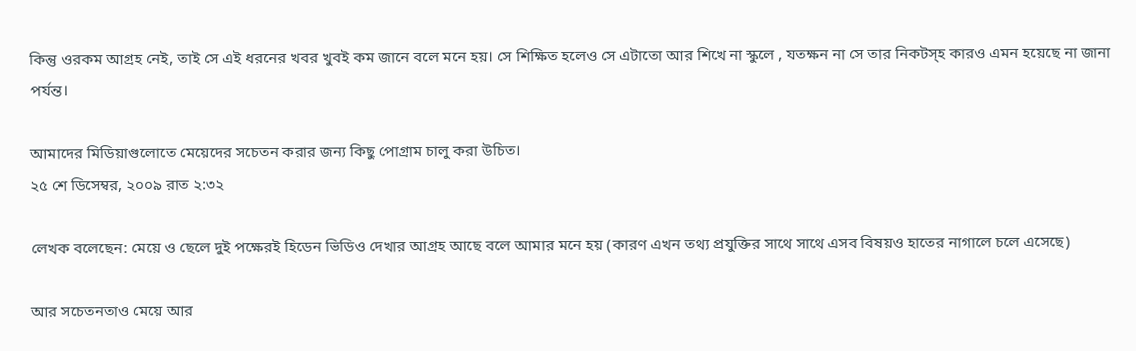কিন্তু ওরকম আগ্রহ নেই, তাই সে এই ধরনের খবর খুবই কম জানে বলে মনে হয়। সে শিক্ষিত হলেও সে এটাতো আর শিখে না স্কুলে , যতক্ষন না সে তার নিকটস্হ কারও এমন হয়েছে না জানা পর্যন্ত।

আমাদের মিডিয়াগুলোতে মেয়েদের সচেতন করার জন্য কিছু পোগ্রাম চালু করা উচিত।
২৫ শে ডিসেম্বর, ২০০৯ রাত ২:৩২

লেখক বলেছেন: মেয়ে ও ছেলে দুই পক্ষেরই হিডেন ভিডিও দেখার আগ্রহ আছে বলে আমার মনে হয় (কারণ এখন তথ্য প্রযুক্তির সাথে সাথে এসব বিষয়ও হাতের নাগালে চলে এসেছে)

আর সচেতনতাও মেয়ে আর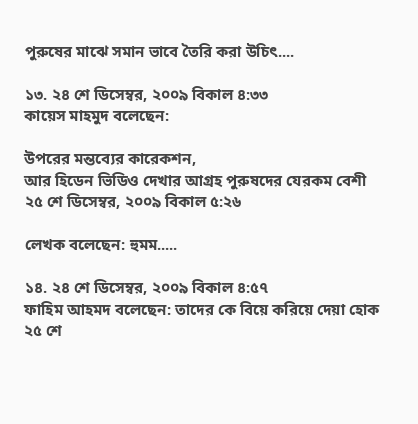পুরুষের মাঝে সমান ভাবে তৈরি করা উচিৎ....

১৩. ২৪ শে ডিসেম্বর, ২০০৯ বিকাল ৪:৩৩
কায়েস মাহমুদ বলেছেন:

উপরের মন্তব্যের কারেকশন,
আর হিডেন ভিডিও দেখার আগ্রহ পুরুষদের যেরকম বেশী
২৫ শে ডিসেম্বর, ২০০৯ বিকাল ৫:২৬

লেখক বলেছেন: হুমম.....

১৪. ২৪ শে ডিসেম্বর, ২০০৯ বিকাল ৪:৫৭
ফাহিম আহমদ বলেছেন: তাদের কে বিয়ে করিয়ে দেয়া হোক
২৫ শে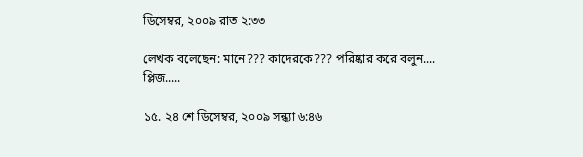ডিসেম্বর, ২০০৯ রাত ২:৩৩

লেখক বলেছেন: মানে??? কাদেরকে??? পরিষ্কার করে বলুন.... প্লিজ.....

১৫. ২৪ শে ডিসেম্বর, ২০০৯ সন্ধ্যা ৬:৪৬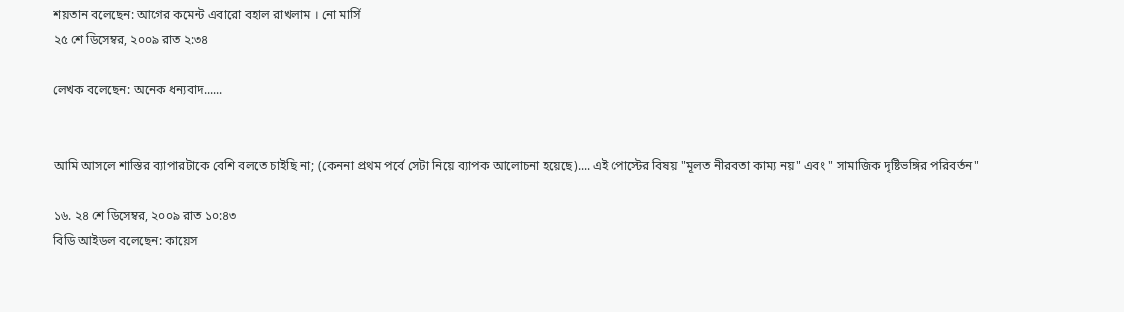শয়তান বলেছেন: আগের কমেন্ট এবারো বহাল রাখলাম । নো মার্সি
২৫ শে ডিসেম্বর, ২০০৯ রাত ২:৩৪

লেখক বলেছেন: অনেক ধন্যবাদ......


আমি আসলে শাস্তির ব্যাপারটাকে বেশি বলতে চাইছি না; (কেননা প্রথম পর্বে সেটা নিয়ে ব্যাপক আলোচনা হয়েছে).... এই পোস্টের বিষয় "মূলত নীরবতা কাম্য নয়" এবং " সামাজিক দৃষ্টিভঙ্গির পরিবর্তন"

১৬. ২৪ শে ডিসেম্বর, ২০০৯ রাত ১০:৪৩
বিডি আইডল বলেছেন: কায়েস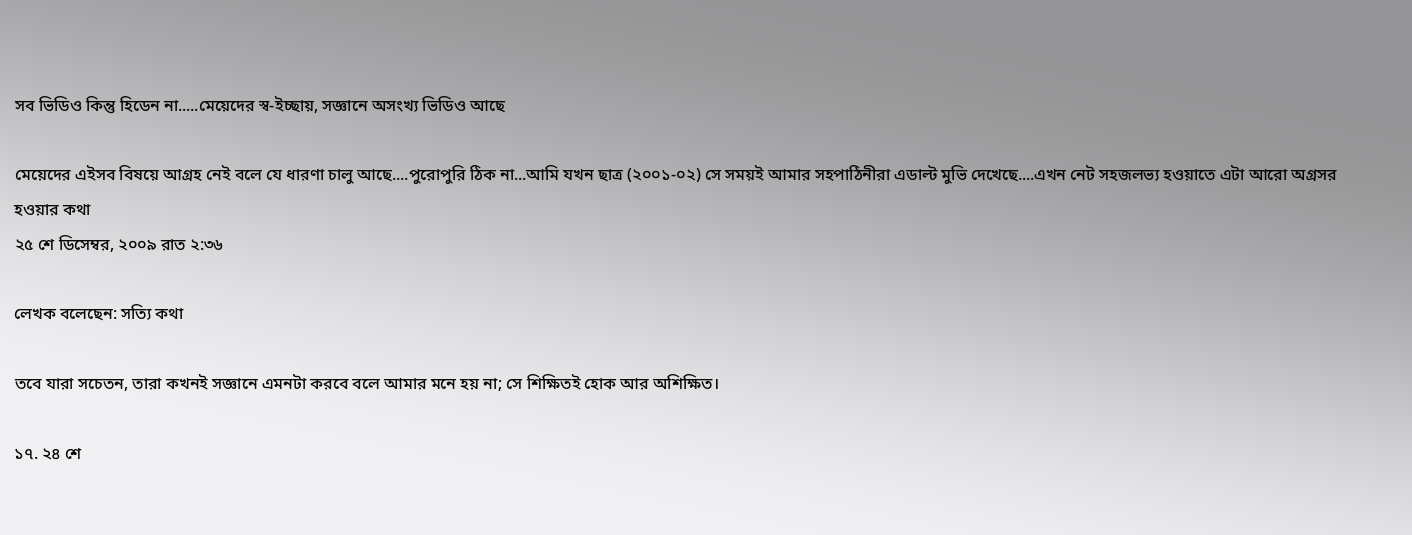সব ভিডিও কিন্তু হিডেন না.....মেয়েদের স্ব-ইচ্ছায়, সজ্ঞানে অসংখ্য ভিডিও আছে

মেয়েদের এইসব বিষয়ে আগ্রহ নেই বলে যে ধারণা চালু আছে....পুরোপুরি ঠিক না...আমি যখন ছাত্র (২০০১-০২) সে সময়ই আমার সহপাঠিনীরা এডাল্ট মুভি দেখেছে....এখন নেট সহজলভ্য হওয়াতে এটা আরো অগ্রসর হওয়ার কথা
২৫ শে ডিসেম্বর, ২০০৯ রাত ২:৩৬

লেখক বলেছেন: সত্যি কথা

তবে যারা সচেতন, তারা কখনই সজ্ঞানে এমনটা করবে বলে আমার মনে হয় না; সে শিক্ষিতই হোক আর অশিক্ষিত।

১৭. ২৪ শে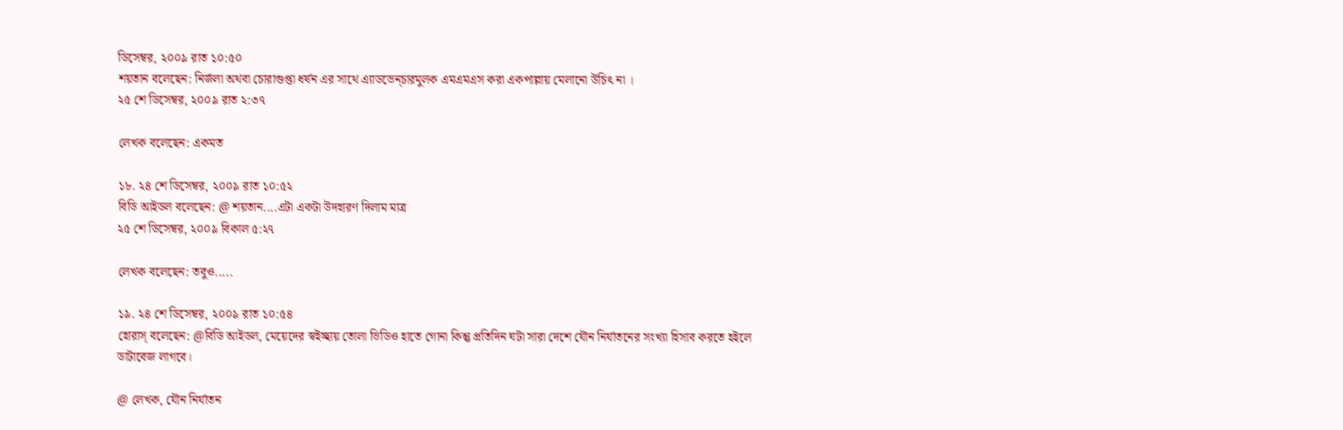ডিসেম্বর, ২০০৯ রাত ১০:৫০
শয়তান বলেছেন: নির্জলা অথবা চোরাগুপ্তা ধর্ষন এর সাথে এ্যাডভেন্চারমুলক এমএমএস করা একপাল্লায় মেলানো উচিৎ না ।
২৫ শে ডিসেম্বর, ২০০৯ রাত ২:৩৭

লেখক বলেছেন: একমত

১৮. ২৪ শে ডিসেম্বর, ২০০৯ রাত ১০:৫২
বিডি আইডল বলেছেন: @ শয়তান....এটা একটা উদহারণ দিলাম মাত্র
২৫ শে ডিসেম্বর, ২০০৯ বিকাল ৫:২৭

লেখক বলেছেন: তবুও.....

১৯. ২৪ শে ডিসেম্বর, ২০০৯ রাত ১০:৫৪
হোরাস্‌ বলেছেন: @বিডি আইডল, মেয়েদের স্বইচ্ছায় তোলা ভিডিও হাতে গোনা কিন্তু প্রতিদিন ঘটা সারা দেশে যৌন নির্যাতনের সংখ্যা হিসাব করতে হইলে ডাটাবেজ লাগবে।

@ লেখক, যৌন নির্যাতন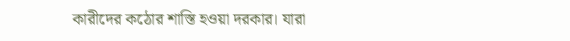কারীদের কঠোর শাস্তি হওয়া দরকার। যারা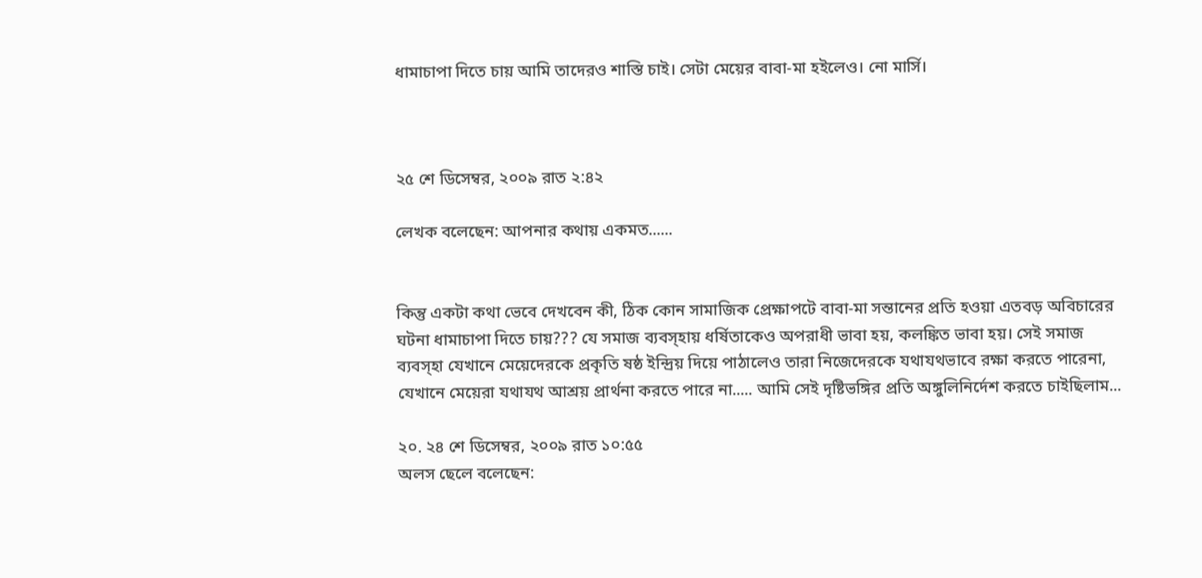ধামাচাপা দিতে চায় আমি তাদেরও শাস্তি চাই। সেটা মেয়ের বাবা-মা হইলেও। নো মার্সি।



২৫ শে ডিসেম্বর, ২০০৯ রাত ২:৪২

লেখক বলেছেন: আপনার কথায় একমত......


কিন্তু একটা কথা ভেবে দেখবেন কী, ঠিক কোন সামাজিক প্রেক্ষাপটে বাবা-মা সন্তানের প্রতি হওয়া এতবড় অবিচারের ঘটনা ধামাচাপা দিতে চায়??? যে সমাজ ব্যবস্হায় ধর্ষিতাকেও অপরাধী ভাবা হয়, কলঙ্কিত ভাবা হয়। সেই সমাজ ব্যবস্হা যেখানে মেয়েদেরকে প্রকৃতি ষষ্ঠ ইন্দ্রিয় দিয়ে পাঠালেও তারা নিজেদেরকে যথাযথভাবে রক্ষা করতে পারেনা, যেখানে মেয়েরা যথাযথ আশ্রয় প্রার্থনা করতে পারে না..... আমি সেই দৃষ্টিভঙ্গির প্রতি অঙ্গুলিনির্দেশ করতে চাইছিলাম...

২০. ২৪ শে ডিসেম্বর, ২০০৯ রাত ১০:৫৫
অলস ছেলে বলেছেন: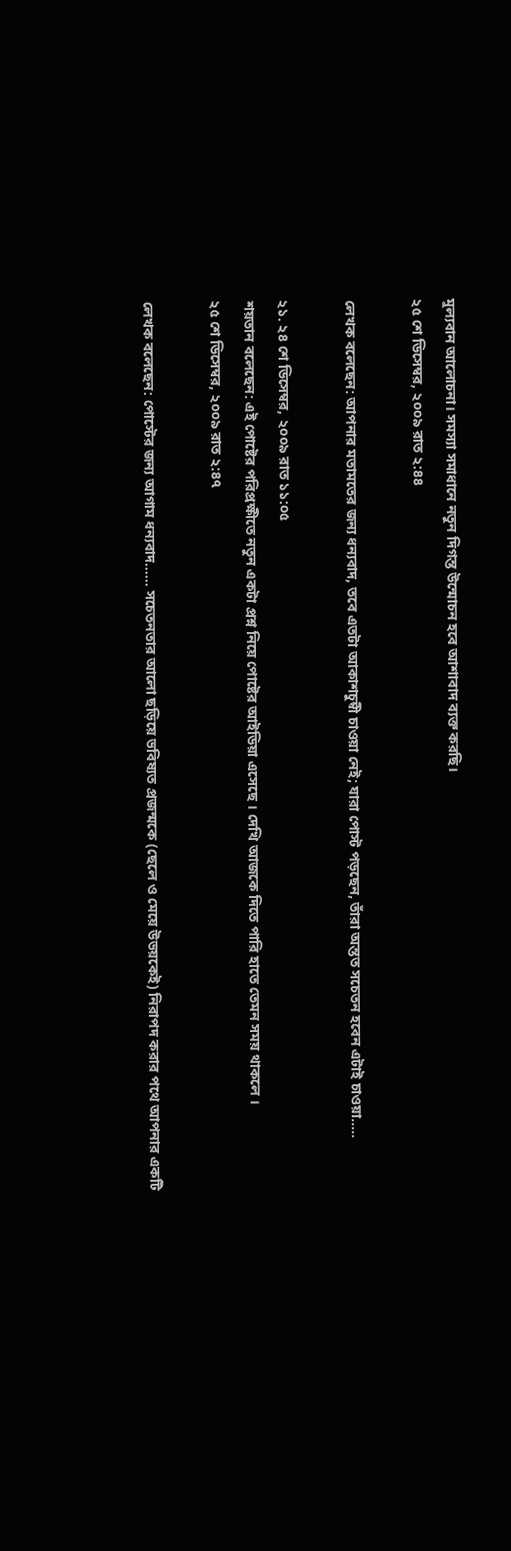মুল্যবান আলোচনা। সমস্যা সমাধানে নতুন দিগন্ত উন্মোচন হবে আশাবাদ ব্যক্ত করছি।
২৫ শে ডিসেম্বর, ২০০৯ রাত ২:৪৪

লেখক বলেছেন: আপনার মতামতের জন্য ধন্যবাদ, তবে এতটা আকাশচুম্বী চাওয়া নেই; যারা পোস্ট পড়ছেন, তাঁরা অন্তত সচেতন হবেন এটাই চাওয়া.....

২১. ২৪ শে ডিসেম্বর, ২০০৯ রাত ১১:০৫
শয়তান বলেছেন: এই পোষ্টের পরিপ্রক্ষীতে নতুন একটা প্রশ্ন নিয়ে পোষ্টের আইডিয়া এসেছে । দেখি আজকে দিতে পারি হাতে তেমন সময় থাকলে ।
২৫ শে ডিসেম্বর, ২০০৯ রাত ২:৪৭

লেখক বলেছেন: পোস্টের জন্য আগাম ধন্যবাদ...... সচেতনতার আলো ছড়িয়ে ভবিষ্যত প্রজন্মকে (ছেলে ও মেয়ে উভয়কেই) নিরাপদ করার পথে আপনার একটি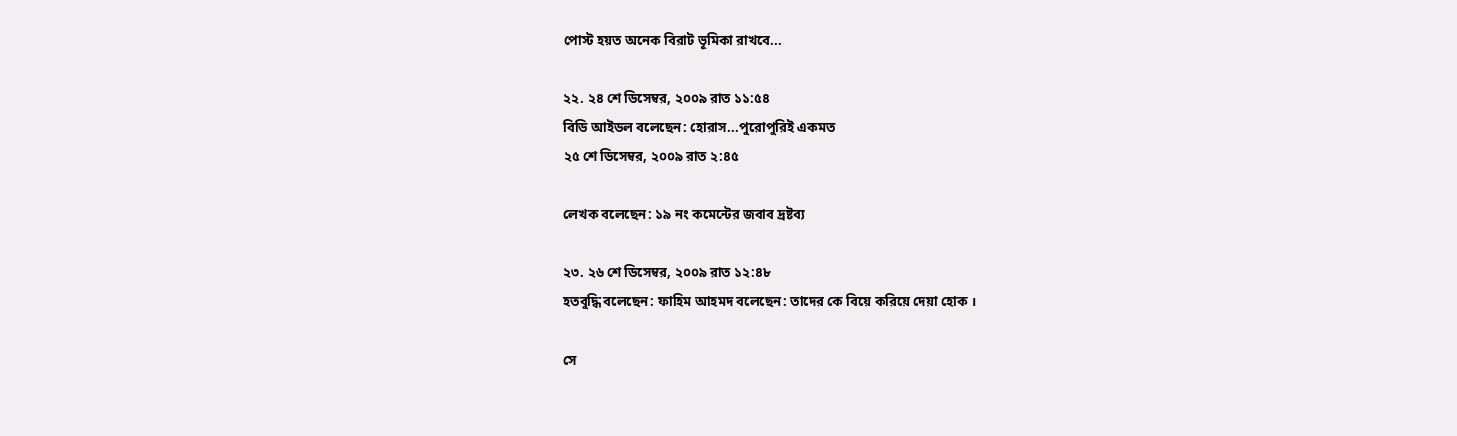পোস্ট হয়ত অনেক বিরাট ভূমিকা রাখবে...

২২. ২৪ শে ডিসেম্বর, ২০০৯ রাত ১১:৫৪
বিডি আইডল বলেছেন: হোরাস...পুরোপুরিই একমত
২৫ শে ডিসেম্বর, ২০০৯ রাত ২:৪৫

লেখক বলেছেন: ১৯ নং কমেন্টের জবাব দ্রষ্টব্য

২৩. ২৬ শে ডিসেম্বর, ২০০৯ রাত ১২:৪৮
হতবুদ্ধি বলেছেন: ফাহিম আহমদ বলেছেন: তাদের কে বিয়ে করিয়ে দেয়া হোক ।

সে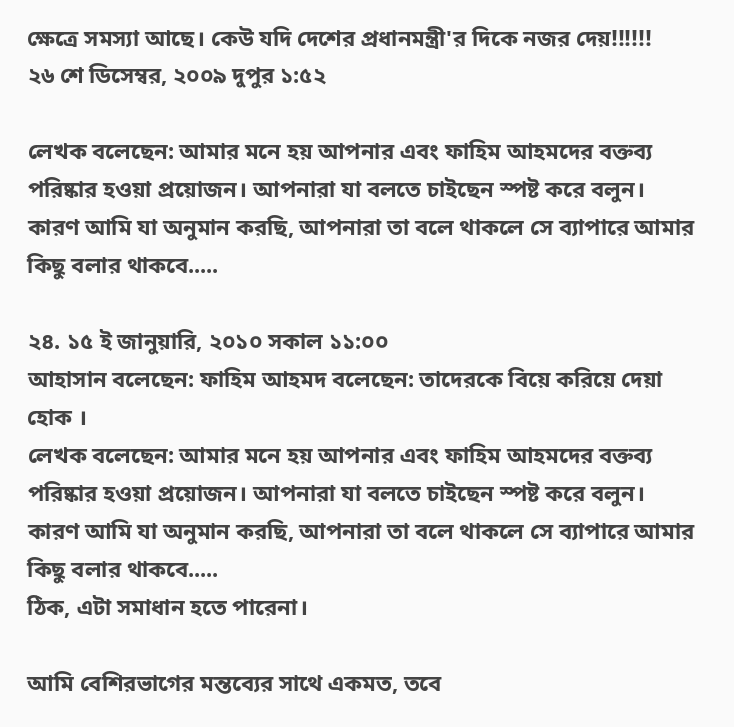ক্ষেত্রে সমস্যা আছে। কেউ যদি দেশের প্রধানমন্ত্রী'র দিকে নজর দেয়!!!!!!
২৬ শে ডিসেম্বর, ২০০৯ দুপুর ১:৫২

লেখক বলেছেন: আমার মনে হয় আপনার এবং ফাহিম আহমদের বক্তব্য পরিষ্কার হওয়া প্রয়োজন। আপনারা যা বলতে চাইছেন স্পষ্ট করে বলুন। কারণ আমি যা অনুমান করছি, আপনারা তা বলে থাকলে সে ব্যাপারে আমার কিছু বলার থাকবে.....

২৪. ১৫ ই জানুয়ারি, ২০১০ সকাল ১১:০০
আহাসান বলেছেন: ফাহিম আহমদ বলেছেন: তাদেরকে বিয়ে করিয়ে দেয়া হোক ।
লেখক বলেছেন: আমার মনে হয় আপনার এবং ফাহিম আহমদের বক্তব্য পরিষ্কার হওয়া প্রয়োজন। আপনারা যা বলতে চাইছেন স্পষ্ট করে বলুন। কারণ আমি যা অনুমান করছি, আপনারা তা বলে থাকলে সে ব্যাপারে আমার কিছু বলার থাকবে.....
ঠিক, এটা সমাধান হতে পারেনা।

আমি বেশিরভাগের মন্তব্যের সাথে একমত, তবে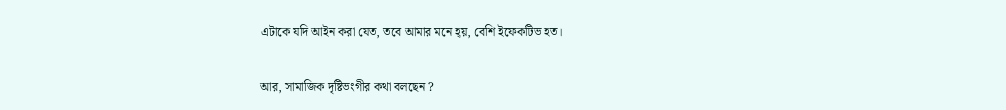এটাকে যদি আইন করা যেত, তবে আমার মনে হ্য়, বেশি ইফেকটিভ হত।

আর, সামাজিক দৃষ্টিভংগীর কথা বলছেন ?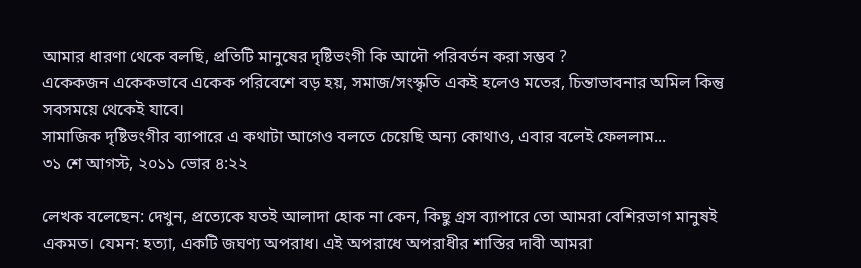আমার ধারণা থেকে বলছি, প্রতিটি মানুষের দৃষ্টিভংগী কি আদৌ পরিবর্তন করা সম্ভব ?
একেকজন একেকভাবে একেক পরিবেশে বড় হয়, সমাজ/সংস্কৃতি একই হলেও মতের, চিন্তাভাবনার অমিল কিন্তু সবসময়ে থেকেই যাবে।
সামাজিক দৃষ্টিভংগীর ব্যাপারে এ কথাটা আগেও বলতে চেয়েছি অন্য কোথাও, এবার বলেই ফেললাম...
৩১ শে আগস্ট, ২০১১ ভোর ৪:২২

লেখক বলেছেন: দেখুন, প্রত্যেকে যতই আলাদা হোক না কেন, কিছু গ্রস ব্যাপারে তো আমরা বেশিরভাগ মানুষই একমত। যেমন: হত্যা, একটি জঘণ্য অপরাধ। এই অপরাধে অপরাধীর শাস্তির দাবী আমরা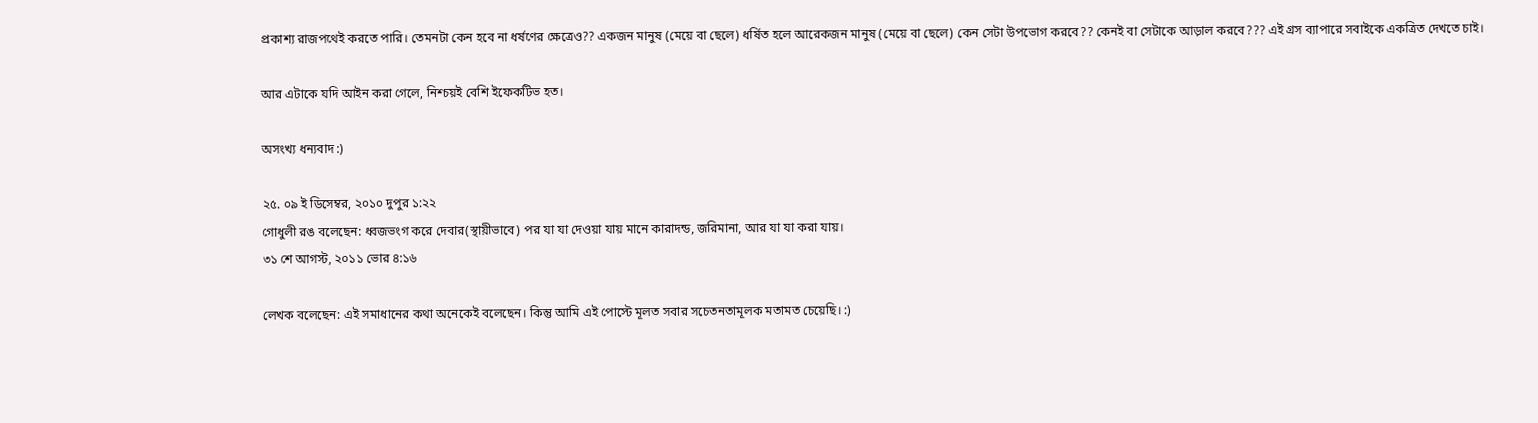প্রকাশ্য রাজপথেই করতে পারি। তেমনটা কেন হবে না ধর্ষণের ক্ষেত্রেও?? একজন মানুষ (মেয়ে বা ছেলে) ধর্ষিত হলে আরেকজন মানুষ (মেয়ে বা ছেলে) কেন সেটা উপভোগ করবে?? কেনই বা সেটাকে আড়াল করবে??? এই গ্রস ব্যাপারে সবাইকে একত্রিত দেখতে চাই।

আর এটাকে যদি আইন করা গেলে, নিশ্চয়ই বেশি ইফেকটিভ হত।

অসংখ্য ধন্যবাদ :)

২৫. ০৯ ই ডিসেম্বর, ২০১০ দুপুর ১:২২
গোধুলী রঙ বলেছেন: ধ্বজভংগ করে দেবার(স্থায়ীভাবে) পর যা যা দেওয়া যায় মানে কারাদন্ড, জরিমানা, আর যা যা করা যায়।
৩১ শে আগস্ট, ২০১১ ভোর ৪:১৬

লেখক বলেছেন: এই সমাধানের কথা অনেকেই বলেছেন। কিন্তু আমি এই পোস্টে মূলত সবার সচেতনতামূলক মতামত চেয়েছি। :)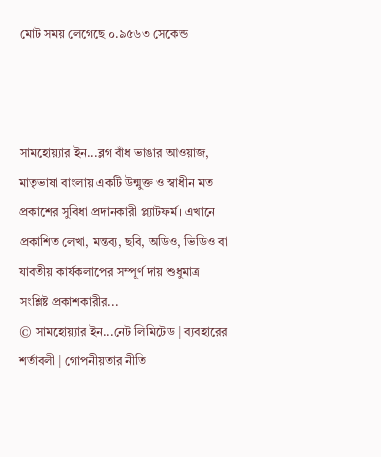মোট সময় লেগেছে ০.৯৫৬৩ সেকেন্ড



সামহোয়‍্যার ইন...ব্লগ বাঁধ ভাঙার আওয়াজ, মাতৃভাষা বাংলায় একটি উন্মুক্ত ও স্বাধীন মত প্রকাশের সুবিধা প্রদানকারী প্ল্যাটফর্ম। এখানে প্রকাশিত লেখা, মন্তব‍্য, ছবি, অডিও, ভিডিও বা যাবতীয় কার্যকলাপের সম্পূর্ণ দায় শুধুমাত্র সংশ্লিষ্ট প্রকাশকারীর...
© সামহোয়্যার ইন...নেট লিমিটেড | ব্যবহারের শর্তাবলী | গোপনীয়তার নীতি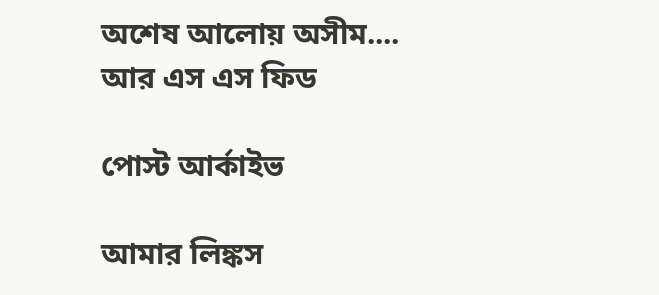অশেষ আলোয় অসীম....
আর এস এস ফিড

পোস্ট আর্কাইভ

আমার লিঙ্কস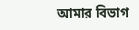আমার বিভাগ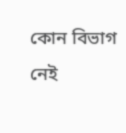কোন বিভাগ নেই